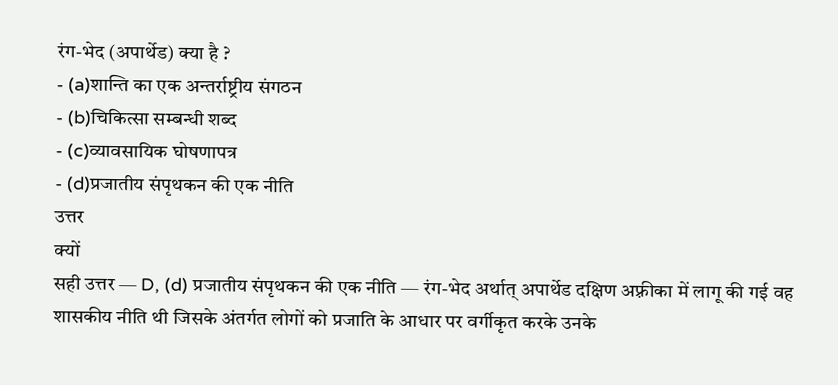रंग-भेद (अपार्थेड) क्या है ?
- (a)शान्ति का एक अन्तर्राष्ट्रीय संगठन
- (b)चिकित्सा सम्बन्धी शब्द
- (c)व्यावसायिक घोषणापत्र
- (d)प्रजातीय संपृथकन की एक नीति
उत्तर
क्यों
सही उत्तर — D, (d) प्रजातीय संपृथकन की एक नीति — रंग-भेद अर्थात् अपार्थेड दक्षिण अफ़्रीका में लागू की गई वह शासकीय नीति थी जिसके अंतर्गत लोगों को प्रजाति के आधार पर वर्गीकृत करके उनके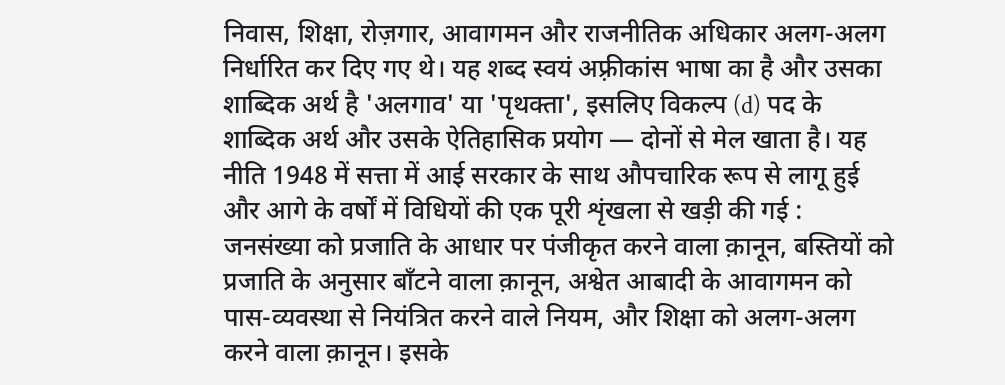निवास, शिक्षा, रोज़गार, आवागमन और राजनीतिक अधिकार अलग-अलग निर्धारित कर दिए गए थे। यह शब्द स्वयं अफ़्रीकांस भाषा का है और उसका शाब्दिक अर्थ है 'अलगाव' या 'पृथक्ता', इसलिए विकल्प (d) पद के शाब्दिक अर्थ और उसके ऐतिहासिक प्रयोग — दोनों से मेल खाता है। यह नीति 1948 में सत्ता में आई सरकार के साथ औपचारिक रूप से लागू हुई और आगे के वर्षों में विधियों की एक पूरी शृंखला से खड़ी की गई : जनसंख्या को प्रजाति के आधार पर पंजीकृत करने वाला क़ानून, बस्तियों को प्रजाति के अनुसार बाँटने वाला क़ानून, अश्वेत आबादी के आवागमन को पास-व्यवस्था से नियंत्रित करने वाले नियम, और शिक्षा को अलग-अलग करने वाला क़ानून। इसके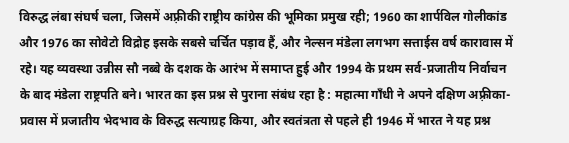विरुद्ध लंबा संघर्ष चला, जिसमें अफ़्रीकी राष्ट्रीय कांग्रेस की भूमिका प्रमुख रही; 1960 का शार्पविल गोलीकांड और 1976 का सोवेटो विद्रोह इसके सबसे चर्चित पड़ाव हैं, और नेल्सन मंडेला लगभग सत्ताईस वर्ष कारावास में रहे। यह व्यवस्था उन्नीस सौ नब्बे के दशक के आरंभ में समाप्त हुई और 1994 के प्रथम सर्व-प्रजातीय निर्वाचन के बाद मंडेला राष्ट्रपति बने। भारत का इस प्रश्न से पुराना संबंध रहा है : महात्मा गाँधी ने अपने दक्षिण अफ़्रीका-प्रवास में प्रजातीय भेदभाव के विरुद्ध सत्याग्रह किया, और स्वतंत्रता से पहले ही 1946 में भारत ने यह प्रश्न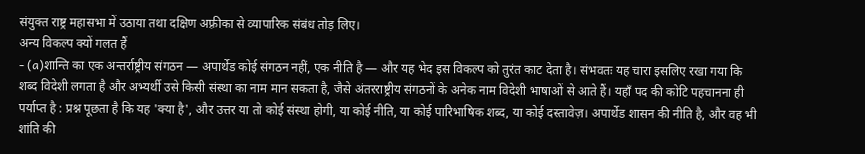संयुक्त राष्ट्र महासभा में उठाया तथा दक्षिण अफ़्रीका से व्यापारिक संबंध तोड़ लिए।
अन्य विकल्प क्यों गलत हैं
- (a)शान्ति का एक अन्तर्राष्ट्रीय संगठन — अपार्थेड कोई संगठन नहीं, एक नीति है — और यह भेद इस विकल्प को तुरंत काट देता है। संभवतः यह चारा इसलिए रखा गया कि शब्द विदेशी लगता है और अभ्यर्थी उसे किसी संस्था का नाम मान सकता है, जैसे अंतरराष्ट्रीय संगठनों के अनेक नाम विदेशी भाषाओं से आते हैं। यहाँ पद की कोटि पहचानना ही पर्याप्त है : प्रश्न पूछता है कि यह 'क्या है', और उत्तर या तो कोई संस्था होगी, या कोई नीति, या कोई पारिभाषिक शब्द, या कोई दस्तावेज़। अपार्थेड शासन की नीति है, और वह भी शांति की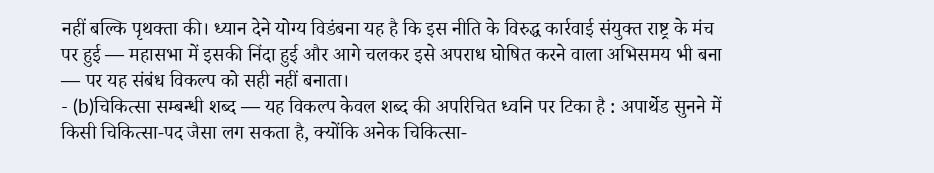नहीं बल्कि पृथक्ता की। ध्यान देने योग्य विडंबना यह है कि इस नीति के विरुद्ध कार्रवाई संयुक्त राष्ट्र के मंच पर हुई — महासभा में इसकी निंदा हुई और आगे चलकर इसे अपराध घोषित करने वाला अभिसमय भी बना — पर यह संबंध विकल्प को सही नहीं बनाता।
- (b)चिकित्सा सम्बन्धी शब्द — यह विकल्प केवल शब्द की अपरिचित ध्वनि पर टिका है : अपार्थेड सुनने में किसी चिकित्सा-पद जैसा लग सकता है, क्योंकि अनेक चिकित्सा-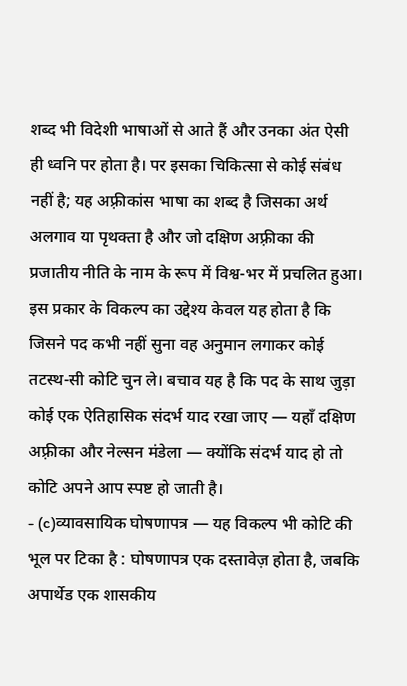शब्द भी विदेशी भाषाओं से आते हैं और उनका अंत ऐसी ही ध्वनि पर होता है। पर इसका चिकित्सा से कोई संबंध नहीं है; यह अफ़्रीकांस भाषा का शब्द है जिसका अर्थ अलगाव या पृथक्ता है और जो दक्षिण अफ़्रीका की प्रजातीय नीति के नाम के रूप में विश्व-भर में प्रचलित हुआ। इस प्रकार के विकल्प का उद्देश्य केवल यह होता है कि जिसने पद कभी नहीं सुना वह अनुमान लगाकर कोई तटस्थ-सी कोटि चुन ले। बचाव यह है कि पद के साथ जुड़ा कोई एक ऐतिहासिक संदर्भ याद रखा जाए — यहाँ दक्षिण अफ़्रीका और नेल्सन मंडेला — क्योंकि संदर्भ याद हो तो कोटि अपने आप स्पष्ट हो जाती है।
- (c)व्यावसायिक घोषणापत्र — यह विकल्प भी कोटि की भूल पर टिका है : घोषणापत्र एक दस्तावेज़ होता है, जबकि अपार्थेड एक शासकीय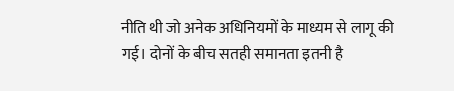नीति थी जो अनेक अधिनियमों के माध्यम से लागू की गई। दोनों के बीच सतही समानता इतनी है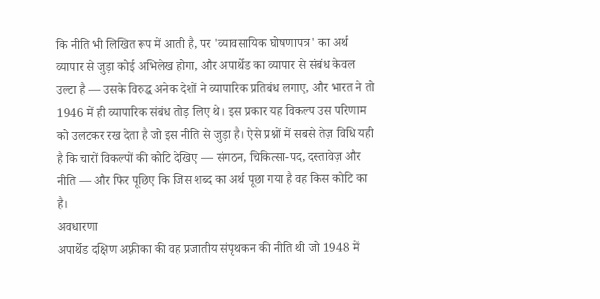कि नीति भी लिखित रूप में आती है, पर 'व्यावसायिक घोषणापत्र' का अर्थ व्यापार से जुड़ा कोई अभिलेख होगा, और अपार्थेड का व्यापार से संबंध केवल उल्टा है — उसके विरुद्ध अनेक देशों ने व्यापारिक प्रतिबंध लगाए, और भारत ने तो 1946 में ही व्यापारिक संबंध तोड़ लिए थे। इस प्रकार यह विकल्प उस परिणाम को उलटकर रख देता है जो इस नीति से जुड़ा है। ऐसे प्रश्नों में सबसे तेज़ विधि यही है कि चारों विकल्पों की कोटि देखिए — संगठन, चिकित्सा-पद, दस्तावेज़ और नीति — और फिर पूछिए कि जिस शब्द का अर्थ पूछा गया है वह किस कोटि का है।
अवधारणा
अपार्थेड दक्षिण अफ़्रीका की वह प्रजातीय संपृथकन की नीति थी जो 1948 में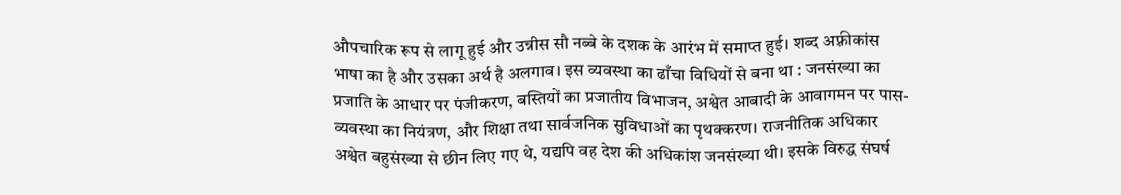औपचारिक रूप से लागू हुई और उन्नीस सौ नब्बे के दशक के आरंभ में समाप्त हुई। शब्द अफ़्रीकांस भाषा का है और उसका अर्थ है अलगाव। इस व्यवस्था का ढाँचा विधियों से बना था : जनसंख्या का प्रजाति के आधार पर पंजीकरण, बस्तियों का प्रजातीय विभाजन, अश्वेत आबादी के आवागमन पर पास-व्यवस्था का नियंत्रण, और शिक्षा तथा सार्वजनिक सुविधाओं का पृथक्करण। राजनीतिक अधिकार अश्वेत बहुसंख्या से छीन लिए गए थे, यद्यपि वह देश की अधिकांश जनसंख्या थी। इसके विरुद्ध संघर्ष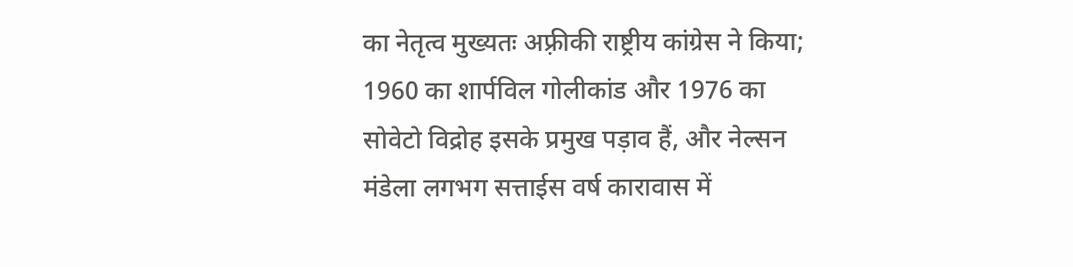का नेतृत्व मुख्यतः अफ़्रीकी राष्ट्रीय कांग्रेस ने किया; 1960 का शार्पविल गोलीकांड और 1976 का सोवेटो विद्रोह इसके प्रमुख पड़ाव हैं, और नेल्सन मंडेला लगभग सत्ताईस वर्ष कारावास में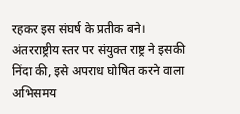रहकर इस संघर्ष के प्रतीक बने। अंतरराष्ट्रीय स्तर पर संयुक्त राष्ट्र ने इसकी निंदा की, इसे अपराध घोषित करने वाला अभिसमय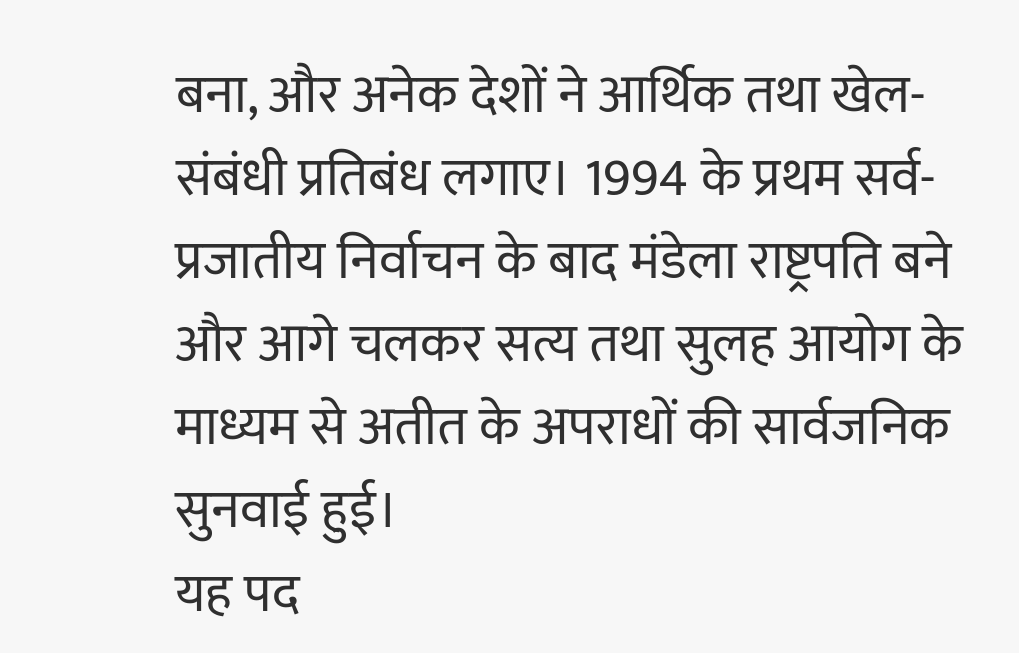बना, और अनेक देशों ने आर्थिक तथा खेल-संबंधी प्रतिबंध लगाए। 1994 के प्रथम सर्व-प्रजातीय निर्वाचन के बाद मंडेला राष्ट्रपति बने और आगे चलकर सत्य तथा सुलह आयोग के माध्यम से अतीत के अपराधों की सार्वजनिक सुनवाई हुई।
यह पद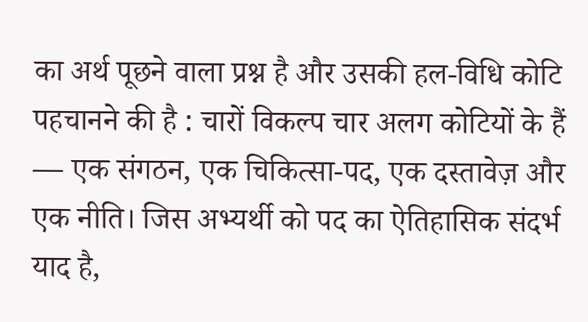का अर्थ पूछने वाला प्रश्न है और उसकी हल-विधि कोटि पहचानने की है : चारों विकल्प चार अलग कोटियों के हैं — एक संगठन, एक चिकित्सा-पद, एक दस्तावेज़ और एक नीति। जिस अभ्यर्थी को पद का ऐतिहासिक संदर्भ याद है,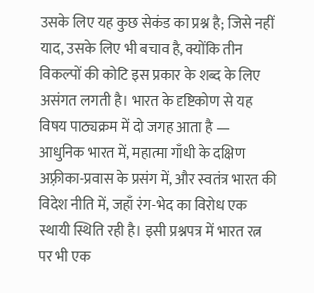उसके लिए यह कुछ सेकंड का प्रश्न है; जिसे नहीं याद, उसके लिए भी बचाव है, क्योंकि तीन विकल्पों की कोटि इस प्रकार के शब्द के लिए असंगत लगती है। भारत के दृष्टिकोण से यह विषय पाठ्यक्रम में दो जगह आता है — आधुनिक भारत में, महात्मा गाँधी के दक्षिण अफ़्रीका-प्रवास के प्रसंग में, और स्वतंत्र भारत की विदेश नीति में, जहाँ रंग-भेद का विरोध एक स्थायी स्थिति रही है। इसी प्रश्नपत्र में भारत रत्न पर भी एक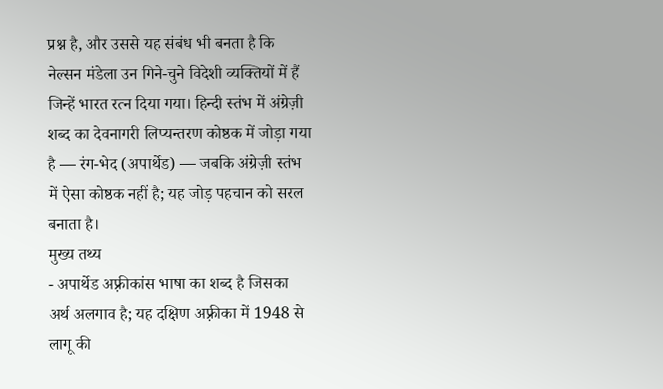प्रश्न है, और उससे यह संबंध भी बनता है कि नेल्सन मंडेला उन गिने-चुने विदेशी व्यक्तियों में हैं जिन्हें भारत रत्न दिया गया। हिन्दी स्तंभ में अंग्रेज़ी शब्द का देवनागरी लिप्यन्तरण कोष्ठक में जोड़ा गया है — रंग-भेद (अपार्थेड) — जबकि अंग्रेज़ी स्तंभ में ऐसा कोष्ठक नहीं है; यह जोड़ पहचान को सरल बनाता है।
मुख्य तथ्य
- अपार्थेड अफ़्रीकांस भाषा का शब्द है जिसका अर्थ अलगाव है; यह दक्षिण अफ़्रीका में 1948 से लागू की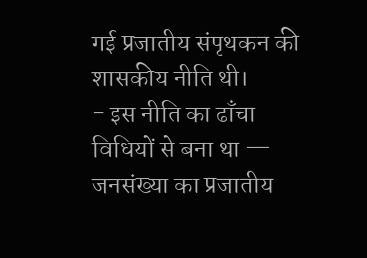गई प्रजातीय संपृथकन की शासकीय नीति थी।
- इस नीति का ढाँचा विधियों से बना था — जनसंख्या का प्रजातीय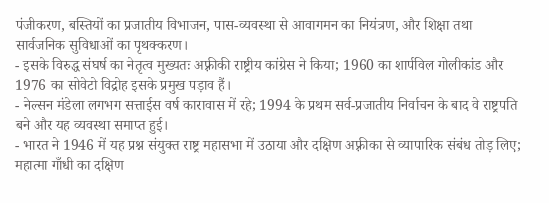पंजीकरण, बस्तियों का प्रजातीय विभाजन, पास-व्यवस्था से आवागमन का नियंत्रण, और शिक्षा तथा सार्वजनिक सुविधाओं का पृथक्करण।
- इसके विरुद्ध संघर्ष का नेतृत्व मुख्यतः अफ़्रीकी राष्ट्रीय कांग्रेस ने किया; 1960 का शार्पविल गोलीकांड और 1976 का सोवेटो विद्रोह इसके प्रमुख पड़ाव हैं।
- नेल्सन मंडेला लगभग सत्ताईस वर्ष कारावास में रहे; 1994 के प्रथम सर्व-प्रजातीय निर्वाचन के बाद वे राष्ट्रपति बने और यह व्यवस्था समाप्त हुई।
- भारत ने 1946 में यह प्रश्न संयुक्त राष्ट्र महासभा में उठाया और दक्षिण अफ़्रीका से व्यापारिक संबंध तोड़ लिए; महात्मा गाँधी का दक्षिण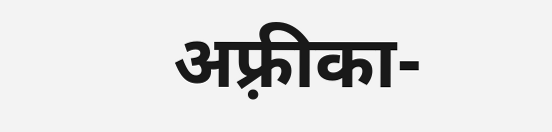अफ़्रीका-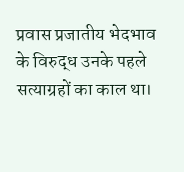प्रवास प्रजातीय भेदभाव के विरुद्ध उनके पहले सत्याग्रहों का काल था।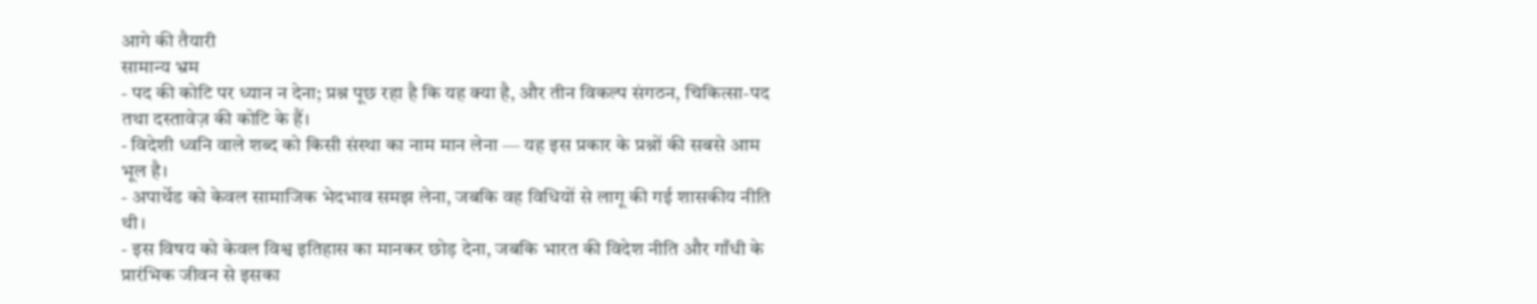आगे की तैयारी
सामान्य भ्रम
- पद की कोटि पर ध्यान न देना; प्रश्न पूछ रहा है कि यह क्या है, और तीन विकल्प संगठन, चिकित्सा-पद तथा दस्तावेज़ की कोटि के हैं।
- विदेशी ध्वनि वाले शब्द को किसी संस्था का नाम मान लेना — यह इस प्रकार के प्रश्नों की सबसे आम भूल है।
- अपार्थेड को केवल सामाजिक भेदभाव समझ लेना, जबकि वह विधियों से लागू की गई शासकीय नीति थी।
- इस विषय को केवल विश्व इतिहास का मानकर छोड़ देना, जबकि भारत की विदेश नीति और गाँधी के प्रारंभिक जीवन से इसका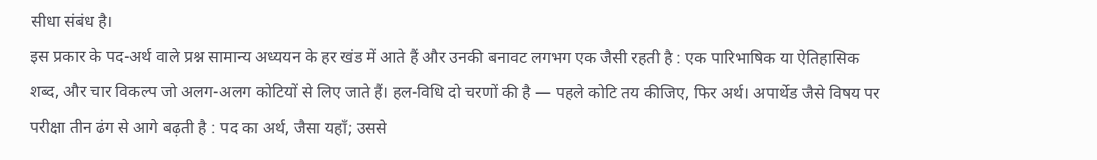सीधा संबंध है।
इस प्रकार के पद-अर्थ वाले प्रश्न सामान्य अध्ययन के हर खंड में आते हैं और उनकी बनावट लगभग एक जैसी रहती है : एक पारिभाषिक या ऐतिहासिक शब्द, और चार विकल्प जो अलग-अलग कोटियों से लिए जाते हैं। हल-विधि दो चरणों की है — पहले कोटि तय कीजिए, फिर अर्थ। अपार्थेड जैसे विषय पर परीक्षा तीन ढंग से आगे बढ़ती है : पद का अर्थ, जैसा यहाँ; उससे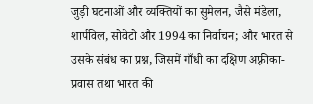जुड़ी घटनाओं और व्यक्तियों का सुमेलन, जैसे मंडेला, शार्पविल, सोवेटो और 1994 का निर्वाचन; और भारत से उसके संबंध का प्रश्न, जिसमें गाँधी का दक्षिण अफ़्रीका-प्रवास तथा भारत की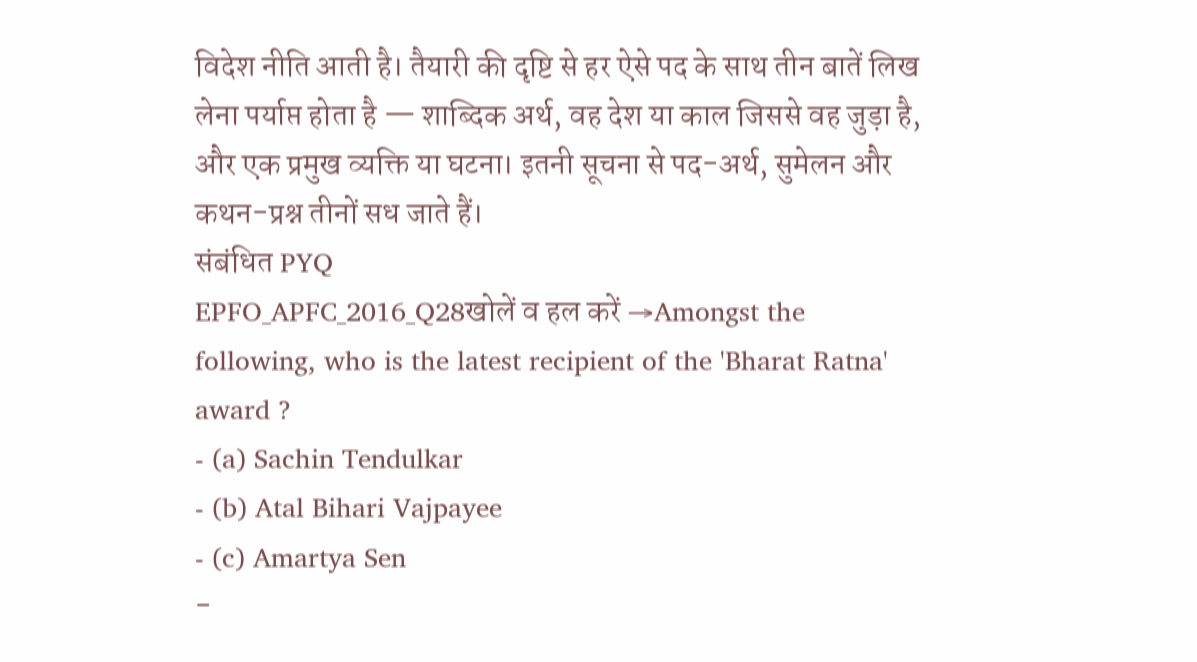विदेश नीति आती है। तैयारी की दृष्टि से हर ऐसे पद के साथ तीन बातें लिख लेना पर्याप्त होता है — शाब्दिक अर्थ, वह देश या काल जिससे वह जुड़ा है, और एक प्रमुख व्यक्ति या घटना। इतनी सूचना से पद-अर्थ, सुमेलन और कथन-प्रश्न तीनों सध जाते हैं।
संबंधित PYQ
EPFO_APFC_2016_Q28खोलें व हल करें →Amongst the following, who is the latest recipient of the 'Bharat Ratna' award ?
- (a) Sachin Tendulkar
- (b) Atal Bihari Vajpayee
- (c) Amartya Sen
-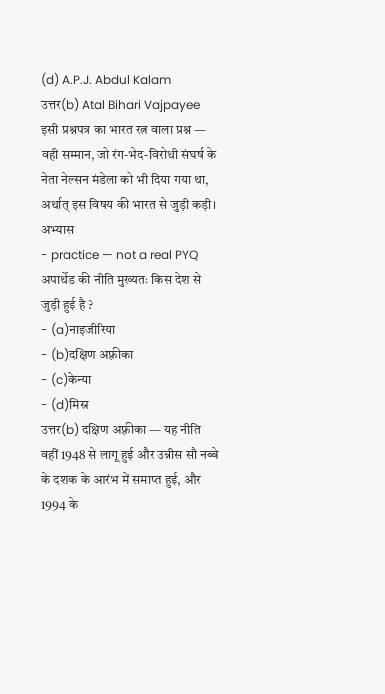(d) A.P.J. Abdul Kalam
उत्तर(b) Atal Bihari Vajpayee
इसी प्रश्नपत्र का भारत रत्न वाला प्रश्न — वही सम्मान, जो रंग-भेद-विरोधी संघर्ष के नेता नेल्सन मंडेला को भी दिया गया था, अर्थात् इस विषय की भारत से जुड़ी कड़ी।
अभ्यास
- practice — not a real PYQ
अपार्थेड की नीति मुख्यतः किस देश से जुड़ी हुई है ?
- (a)नाइजीरिया
- (b)दक्षिण अफ़्रीका
- (c)केन्या
- (d)मिस्र
उत्तर(b) दक्षिण अफ़्रीका — यह नीति वहीं 1948 से लागू हुई और उन्नीस सौ नब्बे के दशक के आरंभ में समाप्त हुई, और 1994 के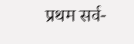प्रथम सर्व-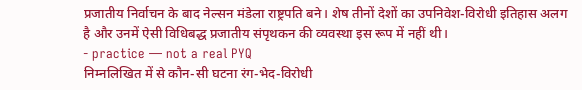प्रजातीय निर्वाचन के बाद नेल्सन मंडेला राष्ट्रपति बने। शेष तीनों देशों का उपनिवेश-विरोधी इतिहास अलग है और उनमें ऐसी विधिबद्ध प्रजातीय संपृथकन की व्यवस्था इस रूप में नहीं थी।
- practice — not a real PYQ
निम्नलिखित में से कौन-सी घटना रंग-भेद-विरोधी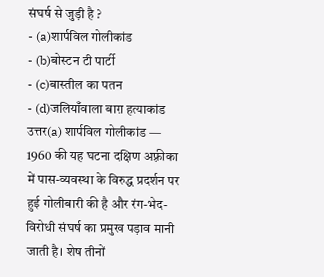संघर्ष से जुड़ी है ?
- (a)शार्पविल गोलीकांड
- (b)बोस्टन टी पार्टी
- (c)बास्तील का पतन
- (d)जलियाँवाला बाग़ हत्याकांड
उत्तर(a) शार्पविल गोलीकांड — 1960 की यह घटना दक्षिण अफ़्रीका में पास-व्यवस्था के विरुद्ध प्रदर्शन पर हुई गोलीबारी की है और रंग-भेद-विरोधी संघर्ष का प्रमुख पड़ाव मानी जाती है। शेष तीनों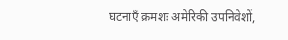घटनाएँ क्रमशः अमेरिकी उपनिवेशों,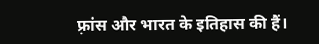फ़्रांस और भारत के इतिहास की हैं।